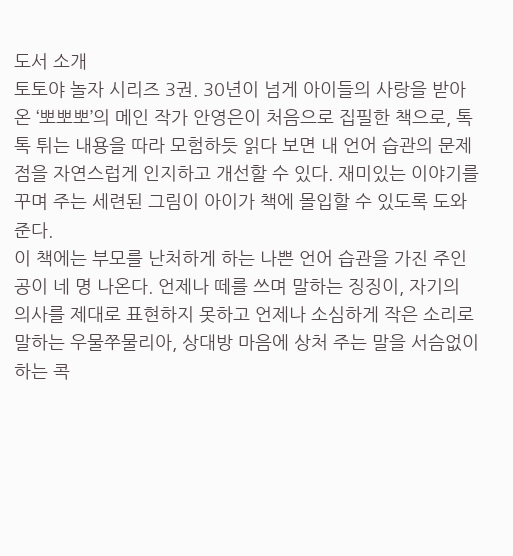도서 소개
토토야 놀자 시리즈 3권. 30년이 넘게 아이들의 사랑을 받아온 ‘뽀뽀뽀’의 메인 작가 안영은이 처음으로 집필한 책으로, 톡톡 튀는 내용을 따라 모험하듯 읽다 보면 내 언어 습관의 문제점을 자연스럽게 인지하고 개선할 수 있다. 재미있는 이야기를 꾸며 주는 세련된 그림이 아이가 책에 몰입할 수 있도록 도와준다.
이 책에는 부모를 난처하게 하는 나쁜 언어 습관을 가진 주인공이 네 명 나온다. 언제나 떼를 쓰며 말하는 징징이, 자기의 의사를 제대로 표현하지 못하고 언제나 소심하게 작은 소리로 말하는 우물쭈물리아, 상대방 마음에 상처 주는 말을 서슴없이 하는 콕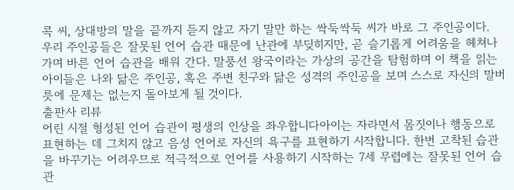콕 씨, 상대방의 말을 끝까지 듣지 않고 자기 말만 하는 싹둑싹둑 씨가 바로 그 주인공이다.
우리 주인공들은 잘못된 언어 습관 때문에 난관에 부딪히지만, 곧 슬기롭게 어려움을 헤쳐나가며 바른 언어 습관을 배워 간다. 말풍선 왕국이라는 가상의 공간을 탐험하며 이 책을 읽는 아이들은 나와 닮은 주인공, 혹은 주변 친구와 닮은 성격의 주인공을 보며 스스로 자신의 말버릇에 문제는 없는지 돌아보게 될 것이다.
출판사 리뷰
어린 시절 형성된 언어 습관이 평생의 인상을 좌우합니다아이는 자라면서 몸짓이나 행동으로 표현하는 데 그치지 않고 음성 언어로 자신의 욕구를 표현하기 시작합니다. 한번 고착된 습관을 바꾸기는 어려우므로 적극적으로 언어를 사용하기 시작하는 7세 무렵에는 잘못된 언어 습관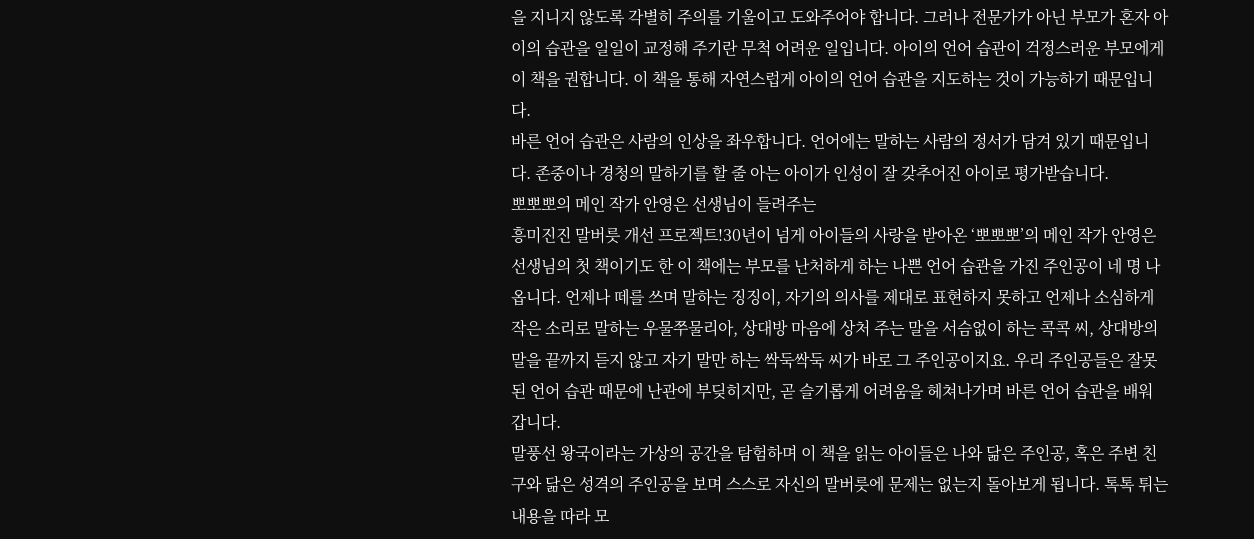을 지니지 않도록 각별히 주의를 기울이고 도와주어야 합니다. 그러나 전문가가 아닌 부모가 혼자 아이의 습관을 일일이 교정해 주기란 무척 어려운 일입니다. 아이의 언어 습관이 걱정스러운 부모에게 이 책을 권합니다. 이 책을 통해 자연스럽게 아이의 언어 습관을 지도하는 것이 가능하기 때문입니다.
바른 언어 습관은 사람의 인상을 좌우합니다. 언어에는 말하는 사람의 정서가 담겨 있기 때문입니다. 존중이나 경청의 말하기를 할 줄 아는 아이가 인성이 잘 갖추어진 아이로 평가받습니다.
뽀뽀뽀의 메인 작가 안영은 선생님이 들려주는
흥미진진 말버릇 개선 프로젝트!30년이 넘게 아이들의 사랑을 받아온 ‘뽀뽀뽀’의 메인 작가 안영은 선생님의 첫 책이기도 한 이 책에는 부모를 난처하게 하는 나쁜 언어 습관을 가진 주인공이 네 명 나옵니다. 언제나 떼를 쓰며 말하는 징징이, 자기의 의사를 제대로 표현하지 못하고 언제나 소심하게 작은 소리로 말하는 우물쭈물리아, 상대방 마음에 상처 주는 말을 서슴없이 하는 콕콕 씨, 상대방의 말을 끝까지 듣지 않고 자기 말만 하는 싹둑싹둑 씨가 바로 그 주인공이지요. 우리 주인공들은 잘못된 언어 습관 때문에 난관에 부딪히지만, 곧 슬기롭게 어려움을 헤쳐나가며 바른 언어 습관을 배워 갑니다.
말풍선 왕국이라는 가상의 공간을 탐험하며 이 책을 읽는 아이들은 나와 닮은 주인공, 혹은 주변 친구와 닮은 성격의 주인공을 보며 스스로 자신의 말버릇에 문제는 없는지 돌아보게 됩니다. 톡톡 튀는 내용을 따라 모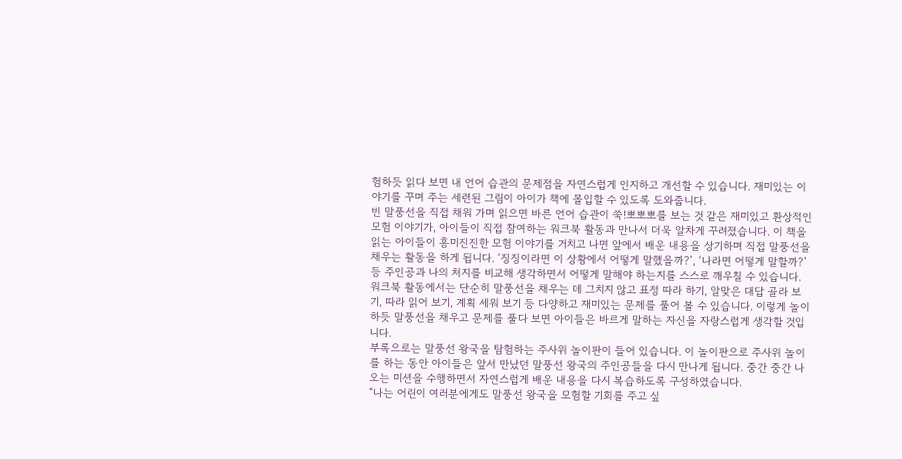험하듯 읽다 보면 내 언어 습관의 문제점을 자연스럽게 인지하고 개선할 수 있습니다. 재미있는 이야기를 꾸며 주는 세련된 그림이 아이가 책에 몰입할 수 있도록 도와줍니다.
빈 말풍선을 직접 채워 가며 읽으면 바른 언어 습관이 쑥!뽀뽀뽀를 보는 것 같은 재미있고 환상적인 모험 이야기가, 아이들이 직접 참여하는 워크북 활동과 만나서 더욱 알차게 꾸려졌습니다. 이 책을 읽는 아이들이 흥미진진한 모험 이야기를 거치고 나면 앞에서 배운 내용을 상기하며 직접 말풍선을 채우는 활동을 하게 됩니다. ‘징징이라면 이 상황에서 어떻게 말했을까?’, ‘나라면 어떻게 말할까?’ 등 주인공과 나의 처지를 비교해 생각하면서 어떻게 말해야 하는지를 스스로 깨우칠 수 있습니다.
워크북 활동에서는 단순히 말풍선을 채우는 데 그치지 않고 표정 따라 하기, 알맞은 대답 골라 보기, 따라 읽어 보기, 계획 세워 보기 등 다양하고 재미있는 문제를 풀어 볼 수 있습니다. 이렇게 놀이하듯 말풍선을 채우고 문제를 풀다 보면 아이들은 바르게 말하는 자신을 자랑스럽게 생각할 것입니다.
부록으로는 말풍선 왕국을 탐험하는 주사위 놀이판이 들어 있습니다. 이 놀이판으로 주사위 놀이를 하는 동안 아이들은 앞서 만났던 말풍선 왕국의 주인공들을 다시 만나게 됩니다. 중간 중간 나오는 미션을 수행하면서 자연스럽게 배운 내용을 다시 복습하도록 구성하였습니다.
“나는 어린이 여러분에게도 말풍선 왕국을 모험할 기회를 주고 싶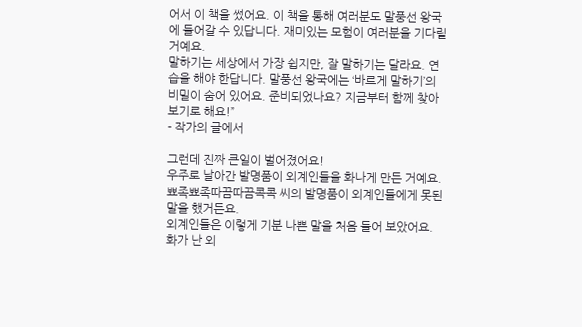어서 이 책을 썼어요. 이 책을 통해 여러분도 말풍선 왕국에 들어갈 수 있답니다. 재미있는 모험이 여러분을 기다릴 거예요.
말하기는 세상에서 가장 쉽지만, 잘 말하기는 달라요. 연습을 해야 한답니다. 말풍선 왕국에는 ‘바르게 말하기’의 비밀이 숨어 있어요. 준비되었나요? 지금부터 함께 찾아보기로 해요!”
- 작가의 글에서

그런데 진짜 큰일이 벌어졌어요!
우주로 날아간 발명품이 외계인들을 화나게 만든 거예요.
뾰족뾰족따끔따끔콕콕 씨의 발명품이 외계인들에게 못된 말을 했거든요.
외계인들은 이렇게 기분 나쁜 말을 처음 들어 보았어요.
화가 난 외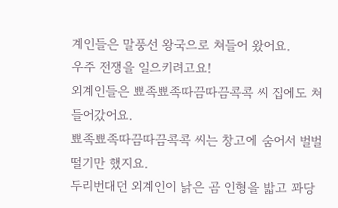계인들은 말풍선 왕국으로 쳐들어 왔어요.
우주 전쟁을 일으키려고요!
외계인들은 뾰족뾰족따끔따끔콕콕 씨 집에도 쳐들어갔어요.
뾰족뾰족따끔따끔콕콕 씨는 창고에 숨어서 벌벌 떨기만 했지요.
두리번대던 외계인이 낡은 곰 인형을 밟고 꽈당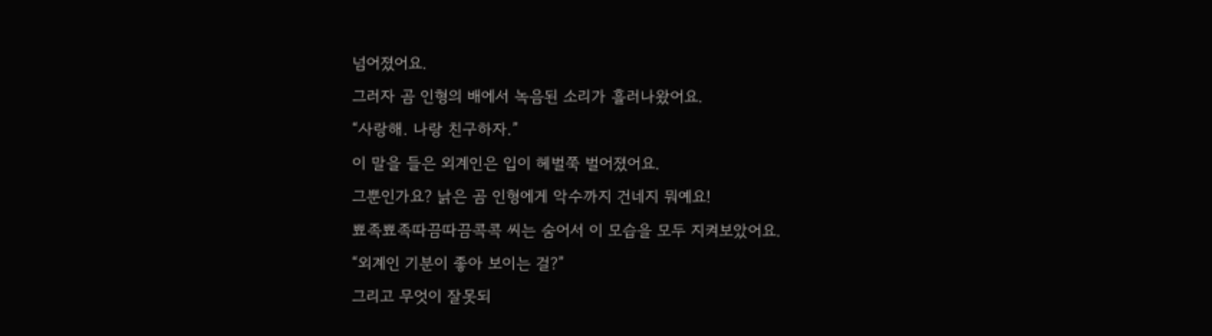넘어졌어요.
그러자 곰 인형의 배에서 녹음된 소리가 흘러나왔어요.
“사랑해. 나랑 친구하자.”
이 말을 들은 외계인은 입이 헤벌쭉 벌어졌어요.
그뿐인가요? 낡은 곰 인형에게 악수까지 건네지 뭐예요!
뾰족뾰족따끔따끔콕콕 씨는 숨어서 이 모습을 모두 지켜보았어요.
“외계인 기분이 좋아 보이는 걸?”
그리고 무엇이 잘못되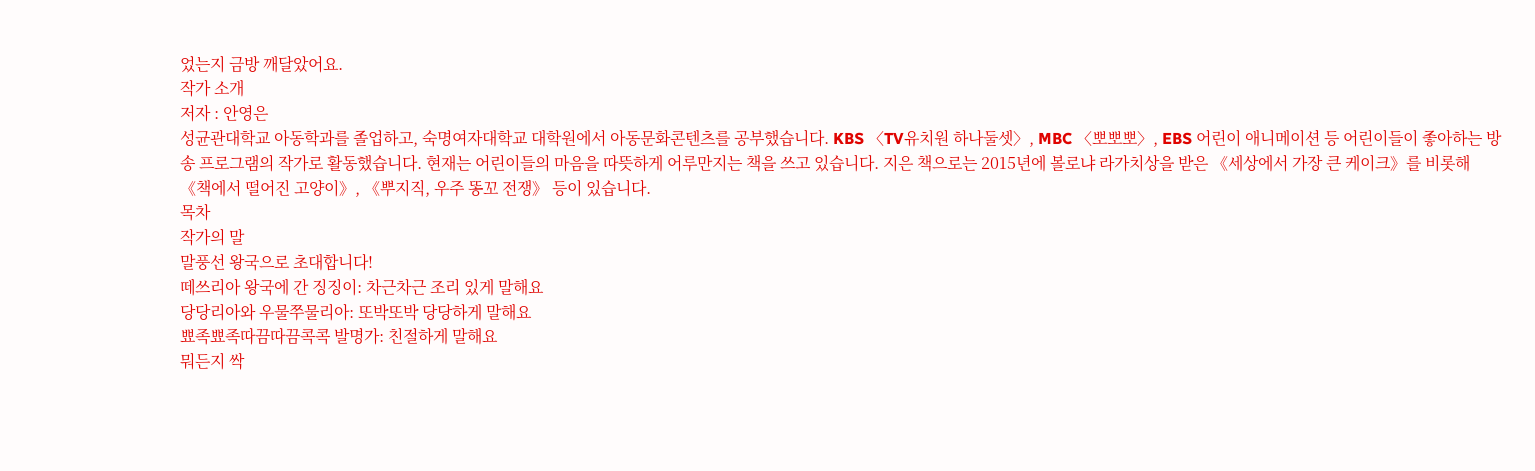었는지 금방 깨달았어요.
작가 소개
저자 : 안영은
성균관대학교 아동학과를 졸업하고, 숙명여자대학교 대학원에서 아동문화콘텐츠를 공부했습니다. KBS 〈TV유치원 하나둘셋〉, MBC 〈뽀뽀뽀〉, EBS 어린이 애니메이션 등 어린이들이 좋아하는 방송 프로그램의 작가로 활동했습니다. 현재는 어린이들의 마음을 따뜻하게 어루만지는 책을 쓰고 있습니다. 지은 책으로는 2015년에 볼로냐 라가치상을 받은 《세상에서 가장 큰 케이크》를 비롯해 《책에서 떨어진 고양이》, 《뿌지직, 우주 똥꼬 전쟁》 등이 있습니다.
목차
작가의 말
말풍선 왕국으로 초대합니다!
떼쓰리아 왕국에 간 징징이: 차근차근 조리 있게 말해요
당당리아와 우물쭈물리아: 또박또박 당당하게 말해요
뾰족뾰족따끔따끔콕콕 발명가: 친절하게 말해요
뭐든지 싹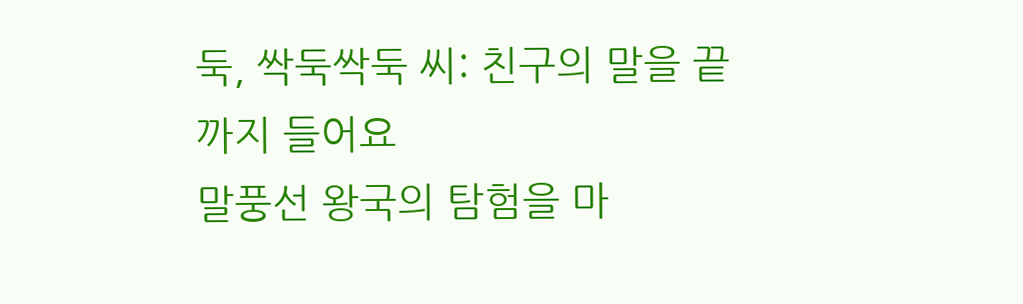둑, 싹둑싹둑 씨: 친구의 말을 끝까지 들어요
말풍선 왕국의 탐험을 마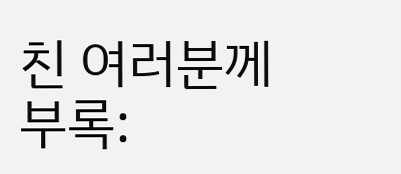친 여러분께
부록: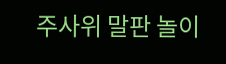주사위 말판 놀이